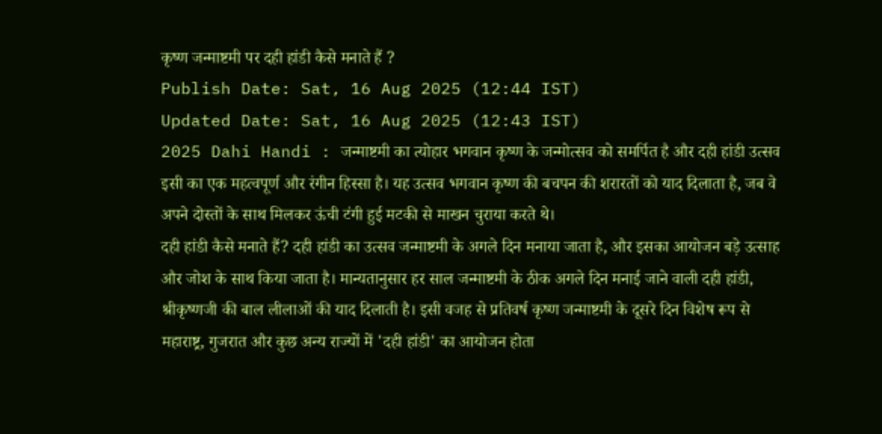कृष्ण जन्माष्टमी पर दही हांडी कैसे मनाते हैं ?
Publish Date: Sat, 16 Aug 2025 (12:44 IST)
Updated Date: Sat, 16 Aug 2025 (12:43 IST)
2025 Dahi Handi : जन्माष्टमी का त्योहार भगवान कृष्ण के जन्मोत्सव को समर्पित है और दही हांडी उत्सव इसी का एक महत्वपूर्ण और रंगीन हिस्सा है। यह उत्सव भगवान कृष्ण की बचपन की शरारतों को याद दिलाता है, जब वे अपने दोस्तों के साथ मिलकर ऊंची टंगी हुई मटकी से माखन चुराया करते थे।
दही हांडी कैसे मनाते हैं? दही हांडी का उत्सव जन्माष्टमी के अगले दिन मनाया जाता है, और इसका आयोजन बड़े उत्साह और जोश के साथ किया जाता है। मान्यतानुसार हर साल जन्माष्टमी के ठीक अगले दिन मनाई जाने वाली दही हांडी, श्रीकृष्णजी की बाल लीलाओं की याद दिलाती है। इसी वजह से प्रतिवर्ष कृष्ण जन्माष्टमी के दूसरे दिन विशेष रूप से महाराष्ट्र, गुजरात और कुछ अन्य राज्यों में 'दही हांडी' का आयोजन होता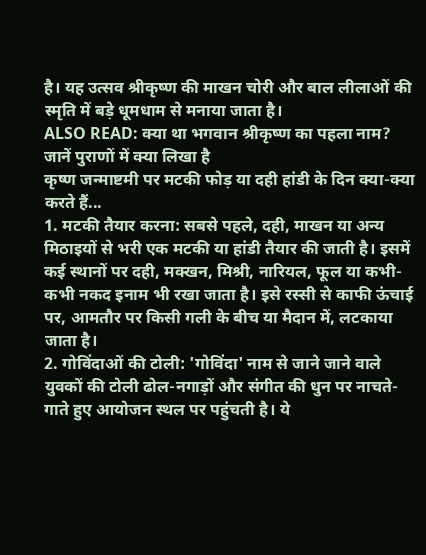है। यह उत्सव श्रीकृष्ण की माखन चोरी और बाल लीलाओं की स्मृति में बड़े धूमधाम से मनाया जाता है।
ALSO READ: क्या था भगवान श्रीकृष्ण का पहला नाम? जानें पुराणों में क्या लिखा है
कृष्ण जन्माष्टमी पर मटकी फोड़ या दही हांडी के दिन क्या-क्या करते हैं...
1. मटकी तैयार करना: सबसे पहले, दही, माखन या अन्य मिठाइयों से भरी एक मटकी या हांडी तैयार की जाती है। इसमें कई स्थानों पर दही, मक्खन, मिश्री, नारियल, फूल या कभी-कभी नकद इनाम भी रखा जाता है। इसे रस्सी से काफी ऊंचाई पर, आमतौर पर किसी गली के बीच या मैदान में, लटकाया जाता है।
2. गोविंदाओं की टोली: 'गोविंदा' नाम से जाने जाने वाले युवकों की टोली ढोल-नगाड़ों और संगीत की धुन पर नाचते-गाते हुए आयोजन स्थल पर पहुंचती है। ये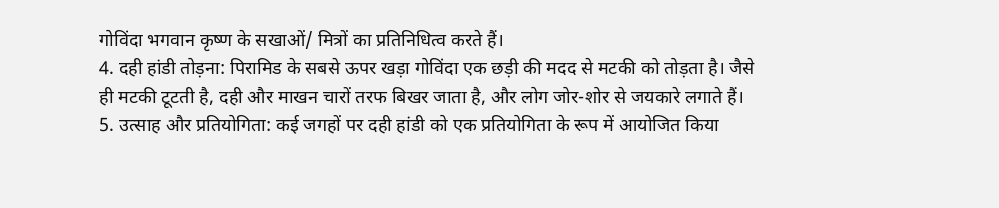गोविंदा भगवान कृष्ण के सखाओं/ मित्रों का प्रतिनिधित्व करते हैं।
4. दही हांडी तोड़ना: पिरामिड के सबसे ऊपर खड़ा गोविंदा एक छड़ी की मदद से मटकी को तोड़ता है। जैसे ही मटकी टूटती है, दही और माखन चारों तरफ बिखर जाता है, और लोग जोर-शोर से जयकारे लगाते हैं।
5. उत्साह और प्रतियोगिता: कई जगहों पर दही हांडी को एक प्रतियोगिता के रूप में आयोजित किया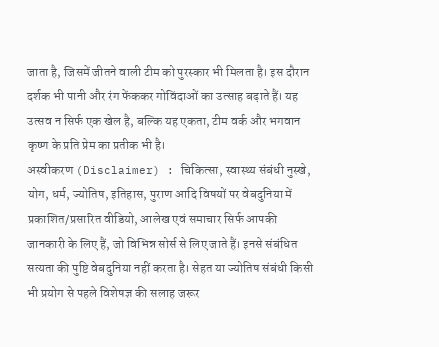जाता है, जिसमें जीतने वाली टीम को पुरस्कार भी मिलता है। इस दौरान दर्शक भी पानी और रंग फेंककर गोविंदाओं का उत्साह बढ़ाते हैं। यह उत्सव न सिर्फ एक खेल है, बल्कि यह एकता, टीम वर्क और भगवान कृष्ण के प्रति प्रेम का प्रतीक भी है।
अस्वीकरण (Disclaimer) : चिकित्सा, स्वास्थ्य संबंधी नुस्खे, योग, धर्म, ज्योतिष, इतिहास, पुराण आदि विषयों पर वेबदुनिया में प्रकाशित/प्रसारित वीडियो, आलेख एवं समाचार सिर्फ आपकी जानकारी के लिए हैं, जो विभिन्न सोर्स से लिए जाते हैं। इनसे संबंधित सत्यता की पुष्टि वेबदुनिया नहीं करता है। सेहत या ज्योतिष संबंधी किसी भी प्रयोग से पहले विशेषज्ञ की सलाह जरूर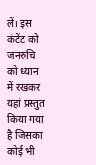लें। इस कंटेंट को जनरुचि को ध्यान में रखकर यहां प्रस्तुत किया गया है जिसका कोई भी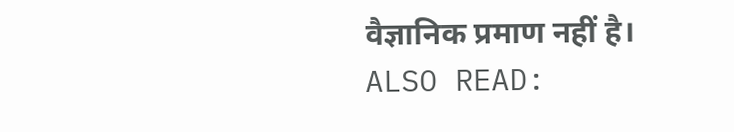वैज्ञानिक प्रमाण नहीं है।
ALSO READ: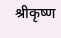श्रीकृष्ण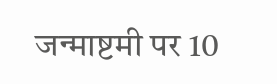जन्माष्टमी पर 10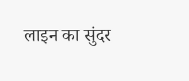लाइन का सुंदर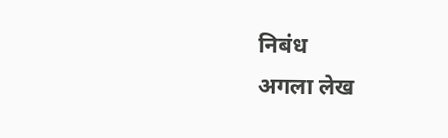निबंध
अगला लेख